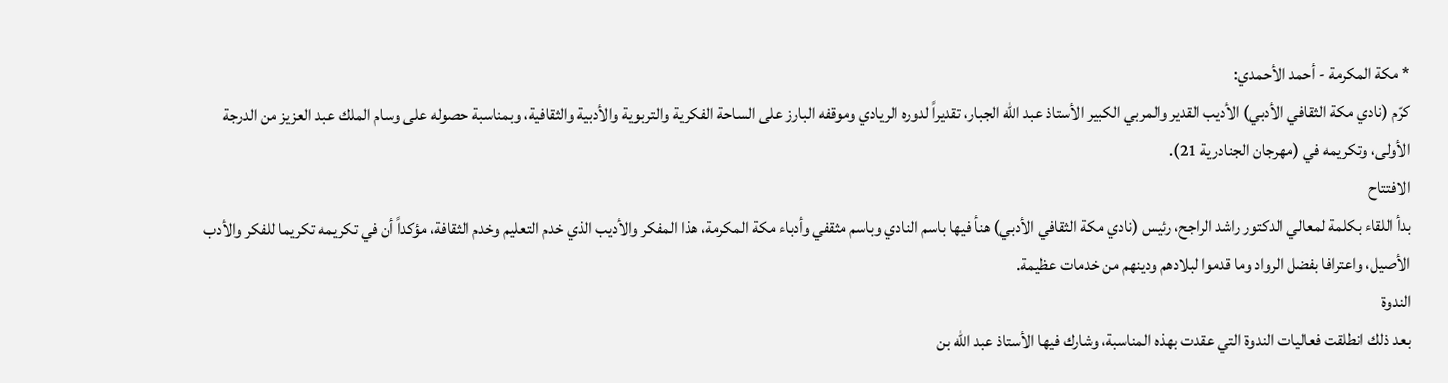* مكة المكرمة - أحمد الأحمدي:
كرّم (نادي مكة الثقافي الأدبي) الأديب القدير والمربي الكبير الأستاذ عبد الله الجبار، تقديراً لدوره الريادي وموقفه البارز على الساحة الفكرية والتربوية والأدبية والثقافية، وبمناسبة حصوله على وسام الملك عبد العزيز من الدرجة الأولى، وتكريمه في (مهرجان الجنادرية 21).
الافتتاح
بدأ اللقاء بكلمة لمعالي الدكتور راشد الراجح، رئيس (نادي مكة الثقافي الأدبي) هنأ فيها باسم النادي وباسم مثقفي وأدباء مكة المكرمة، هذا المفكر والأديب الذي خدم التعليم وخدم الثقافة، مؤكداً أن في تكريمه تكريما للفكر والأدب الأصيل، واعترافا بفضل الرواد وما قدموا لبلادهم ودينهم من خدمات عظيمة.
الندوة
بعد ذلك انطلقت فعاليات الندوة التي عقدت بهذه المناسبة، وشارك فيها الأستاذ عبد الله بن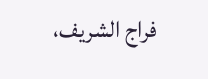فراج الشريف،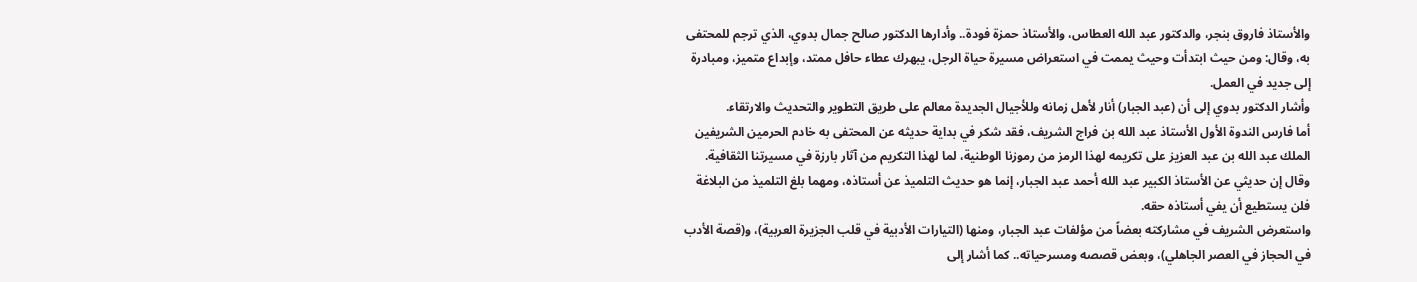والأستاذ فاروق بنجر، والدكتور عبد الله العطاس، والأستاذ حمزة فودة.. وأدارها الدكتور صالح جمال بدوي، الذي ترجم للمحتفى به، وقال: ومن حيث ابتدأت وحيث يممت في استعراض مسيرة حياة الرجل، يبهرك عطاء حافل ممتد، وإبداع متميز، ومبادرة إلى جديد في العمل.
وأشار الدكتور بدوي إلى أن (عبد الجبار) أنار لأهل زمانه وللأجيال الجديدة معالم على طريق التطوير والتحديث والارتقاء.
أما فارس الندوة الأول الأستاذ عبد الله بن فراج الشريف، فقد شكر في بداية حديثه عن المحتفى به خادم الحرمين الشريفين الملك عبد الله بن عبد العزيز على تكريمه لهذا الرمز من رموزنا الوطنية، لما لهذا التكريم من آثار بارزة في مسيرتنا الثقافية.
وقال إن حديثي عن الأستاذ الكبير عبد الله أحمد عبد الجبار، إنما هو حديث التلميذ عن أستاذه، ومهما بلغ التلميذ من البلاغة فلن يستطيع أن يفي أستاذه حقه.
واستعرض الشريف في مشاركته بعضاً من مؤلفات عبد الجبار، ومنها (التيارات الأدبية في قلب الجزيرة العربية)، و(قصة الأدب في الحجاز في العصر الجاهلي)، وبعض قصصه ومسرحياته.. كما أشار إلى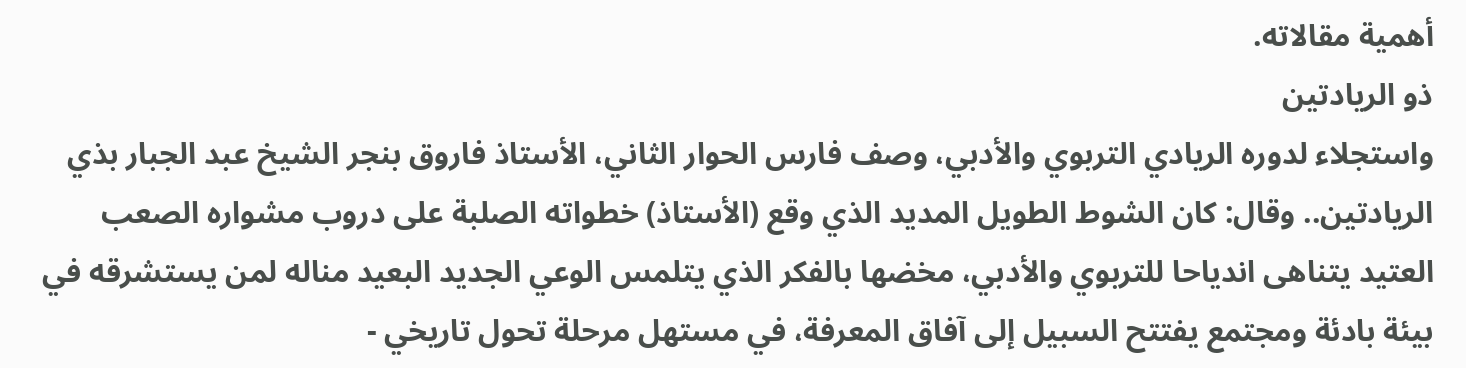أهمية مقالاته.
ذو الريادتين
واستجلاء لدوره الريادي التربوي والأدبي، وصف فارس الحوار الثاني، الأستاذ فاروق بنجر الشيخ عبد الجبار بذي الريادتين.. وقال: كان الشوط الطويل المديد الذي وقع (الأستاذ) خطواته الصلبة على دروب مشواره الصعب العتيد يتناهى اندياحا للتربوي والأدبي، مخضها بالفكر الذي يتلمس الوعي الجديد البعيد مناله لمن يستشرقه في بيئة بادئة ومجتمع يفتتح السبيل إلى آفاق المعرفة، في مستهل مرحلة تحول تاريخي -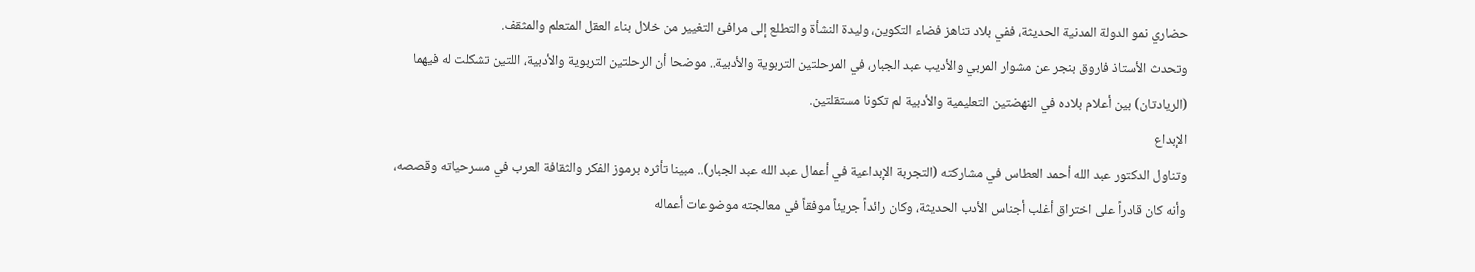حضاري نمو الدولة المدنية الحديثة، ففي بلاد تناهز فضاء التكوين، وليدة النشأة والتطلع إلى مرافئ التغيير من خلال بناء العقل المتعلم والمثقف.
وتحدث الأستاذ فاروق بنجر عن مشوار المربي والأديب عبد الجبار، في المرحلتين التربوية والأدبية.. موضحا أن الرحلتين التربوية والأدبية، اللتين تشكلت له فيهما (الريادتان) بين أعلام بلاده في النهضتين التعليمية والأدبية لم تكونا مستقلتين.
الإبداع
وتناول الدكتور عبد الله أحمد العطاس في مشاركته (التجربة الإبداعية في أعمال عبد الله عبد الجبار).. مبينا تأثره برموز الفكر والثقافة العرب في مسرحياته وقصصه، وأنه كان قادراً على اختراق أغلب أجناس الأدب الحديثة، وكان رائداً جريئاً موفقاً في معالجته موضوعات أعماله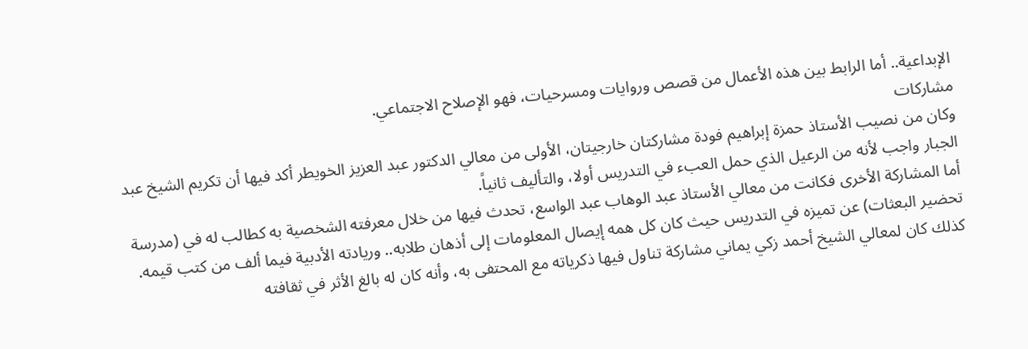الإبداعية.. أما الرابط بين هذه الأعمال من قصص وروايات ومسرحيات، فهو الإصلاح الاجتماعي.
مشاركات
وكان من نصيب الأستاذ حمزة إبراهيم فودة مشاركتان خارجيتان، الأولى من معالي الدكتور عبد العزيز الخويطر أكد فيها أن تكريم الشيخ عبد الجبار واجب لأنه من الرعيل الذي حمل العبء في التدريس أولا، والتأليف ثانياً.
أما المشاركة الأخرى فكانت من معالي الأستاذ عبد الوهاب عبد الواسع، تحدث فيها من خلال معرفته الشخصية به كطالب له في (مدرسة تحضير البعثات) عن تميزه في التدريس حيث كان كل همه إيصال المعلومات إلى أذهان طلابه.. وريادته الأدبية فيما ألف من كتب قيمه.
كذلك كان لمعالي الشيخ أحمد زكي يماني مشاركة تناول فيها ذكرياته مع المحتفى به، وأنه كان له بالغ الأثر في ثقافته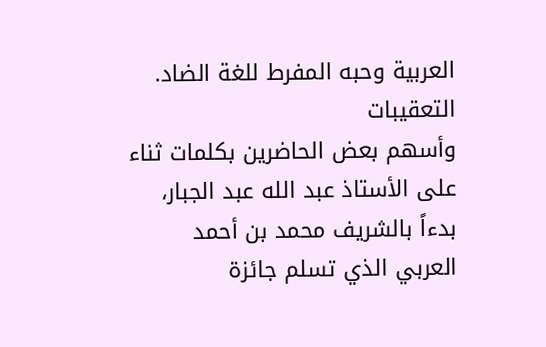العربية وحبه المفرط للغة الضاد.
التعقيبات
وأسهم بعض الحاضرين بكلمات ثناء على الأستاذ عبد الله عبد الجبار، بدءاً بالشريف محمد بن أحمد العربي الذي تسلم جائزة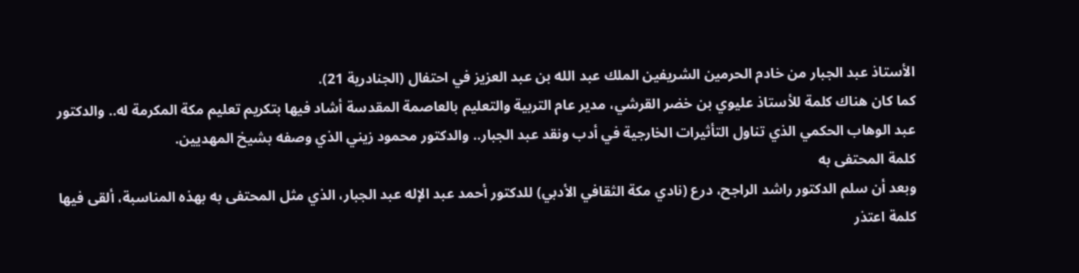الأستاذ عبد الجبار من خادم الحرمين الشريفين الملك عبد الله بن عبد العزيز في احتفال (الجنادرية 21).
كما كان هناك كلمة للأستاذ عليوي بن خضر القرشي، مدير عام التربية والتعليم بالعاصمة المقدسة أشاد فيها بتكريم تعليم مكة المكرمة له.. والدكتور عبد الوهاب الحكمي الذي تناول التأثيرات الخارجية في أدب ونقد عبد الجبار.. والدكتور محمود زيني الذي وصفه بشيخ المهديين.
كلمة المحتفى به
وبعد أن سلم الدكتور راشد الراجح، درع (نادي مكة الثقافي الأدبي) للدكتور أحمد عبد الإله عبد الجبار، الذي مثل المحتفى به بهذه المناسبة، ألقى فيها كلمة اعتذر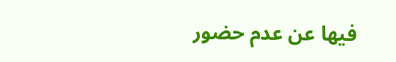فيها عن عدم حضور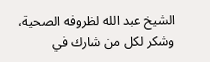الشيخ عبد الله لظروفه الصحية، وشكر لكل من شارك في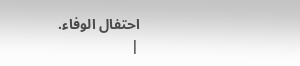احتفال الوفاء.
|